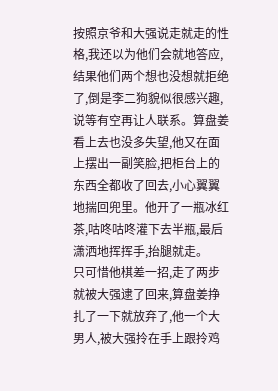按照京爷和大强说走就走的性格,我还以为他们会就地答应,结果他们两个想也没想就拒绝了,倒是李二狗貌似很感兴趣,说等有空再让人联系。算盘姜看上去也没多失望,他又在面上摆出一副笑脸,把柜台上的东西全都收了回去,小心翼翼地揣回兜里。他开了一瓶冰红茶,咕咚咕咚灌下去半瓶,最后潇洒地挥挥手,抬腿就走。
只可惜他棋差一招,走了两步就被大强逮了回来,算盘姜挣扎了一下就放弃了,他一个大男人,被大强拎在手上跟拎鸡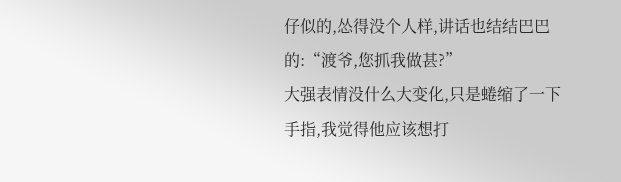仔似的,怂得没个人样,讲话也结结巴巴的:“渡爷,您抓我做甚?”
大强表情没什么大变化,只是蜷缩了一下手指,我觉得他应该想打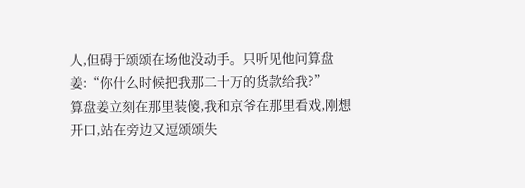人,但碍于颂颂在场他没动手。只听见他问算盘姜:“你什么时候把我那二十万的货款给我?”
算盘姜立刻在那里装傻,我和京爷在那里看戏,刚想开口,站在旁边又逗颂颂失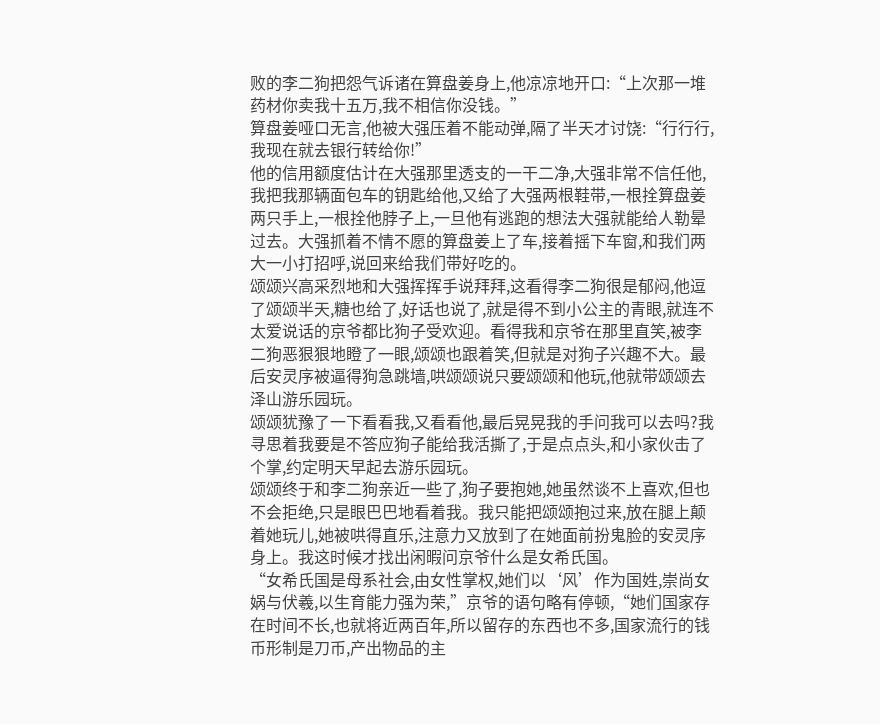败的李二狗把怨气诉诸在算盘姜身上,他凉凉地开口:“上次那一堆药材你卖我十五万,我不相信你没钱。”
算盘姜哑口无言,他被大强压着不能动弹,隔了半天才讨饶:“行行行,我现在就去银行转给你!”
他的信用额度估计在大强那里透支的一干二净,大强非常不信任他,我把我那辆面包车的钥匙给他,又给了大强两根鞋带,一根拴算盘姜两只手上,一根拴他脖子上,一旦他有逃跑的想法大强就能给人勒晕过去。大强抓着不情不愿的算盘姜上了车,接着摇下车窗,和我们两大一小打招呼,说回来给我们带好吃的。
颂颂兴高采烈地和大强挥挥手说拜拜,这看得李二狗很是郁闷,他逗了颂颂半天,糖也给了,好话也说了,就是得不到小公主的青眼,就连不太爱说话的京爷都比狗子受欢迎。看得我和京爷在那里直笑,被李二狗恶狠狠地瞪了一眼,颂颂也跟着笑,但就是对狗子兴趣不大。最后安灵序被逼得狗急跳墙,哄颂颂说只要颂颂和他玩,他就带颂颂去泽山游乐园玩。
颂颂犹豫了一下看看我,又看看他,最后晃晃我的手问我可以去吗?我寻思着我要是不答应狗子能给我活撕了,于是点点头,和小家伙击了个掌,约定明天早起去游乐园玩。
颂颂终于和李二狗亲近一些了,狗子要抱她,她虽然谈不上喜欢,但也不会拒绝,只是眼巴巴地看着我。我只能把颂颂抱过来,放在腿上颠着她玩儿,她被哄得直乐,注意力又放到了在她面前扮鬼脸的安灵序身上。我这时候才找出闲暇问京爷什么是女希氏国。
“女希氏国是母系社会,由女性掌权,她们以‘风’作为国姓,崇尚女娲与伏羲,以生育能力强为荣,”京爷的语句略有停顿,“她们国家存在时间不长,也就将近两百年,所以留存的东西也不多,国家流行的钱币形制是刀币,产出物品的主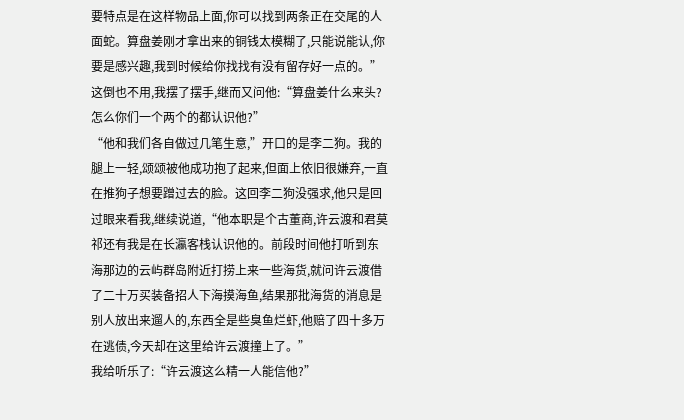要特点是在这样物品上面,你可以找到两条正在交尾的人面蛇。算盘姜刚才拿出来的铜钱太模糊了,只能说能认,你要是感兴趣,我到时候给你找找有没有留存好一点的。”
这倒也不用,我摆了摆手,继而又问他:“算盘姜什么来头?怎么你们一个两个的都认识他?”
“他和我们各自做过几笔生意,”开口的是李二狗。我的腿上一轻,颂颂被他成功抱了起来,但面上依旧很嫌弃,一直在推狗子想要蹭过去的脸。这回李二狗没强求,他只是回过眼来看我,继续说道,“他本职是个古董商,许云渡和君莫祁还有我是在长瀛客栈认识他的。前段时间他打听到东海那边的云屿群岛附近打捞上来一些海货,就问许云渡借了二十万买装备招人下海摸海鱼,结果那批海货的消息是别人放出来遛人的,东西全是些臭鱼烂虾,他赔了四十多万在逃债,今天却在这里给许云渡撞上了。”
我给听乐了:“许云渡这么精一人能信他?”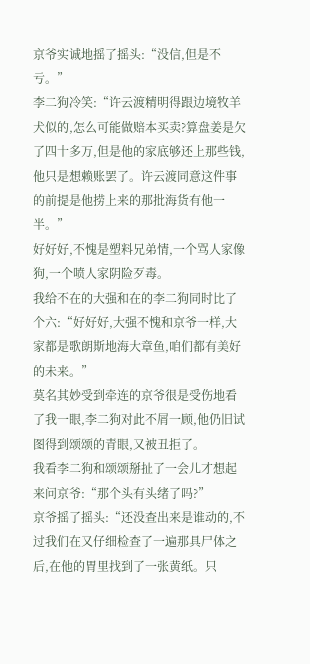京爷实诚地摇了摇头:“没信,但是不亏。”
李二狗冷笑:“许云渡精明得跟边境牧羊犬似的,怎么可能做赔本买卖?算盘姜是欠了四十多万,但是他的家底够还上那些钱,他只是想赖账罢了。许云渡同意这件事的前提是他捞上来的那批海货有他一半。”
好好好,不愧是塑料兄弟情,一个骂人家像狗,一个喷人家阴险歹毒。
我给不在的大强和在的李二狗同时比了个六:“好好好,大强不愧和京爷一样,大家都是歌朗斯地海大章鱼,咱们都有美好的未来。”
莫名其妙受到牵连的京爷很是受伤地看了我一眼,李二狗对此不屑一顾,他仍旧试图得到颂颂的青眼,又被丑拒了。
我看李二狗和颂颂掰扯了一会儿才想起来问京爷:“那个头有头绪了吗?”
京爷摇了摇头:“还没查出来是谁动的,不过我们在又仔细检查了一遍那具尸体之后,在他的胃里找到了一张黄纸。只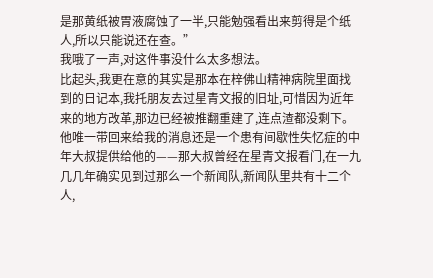是那黄纸被胃液腐蚀了一半,只能勉强看出来剪得是个纸人,所以只能说还在查。”
我哦了一声,对这件事没什么太多想法。
比起头,我更在意的其实是那本在梓佛山精神病院里面找到的日记本,我托朋友去过星青文报的旧址,可惜因为近年来的地方改革,那边已经被推翻重建了,连点渣都没剩下。他唯一带回来给我的消息还是一个患有间歇性失忆症的中年大叔提供给他的——那大叔曾经在星青文报看门,在一九几几年确实见到过那么一个新闻队,新闻队里共有十二个人,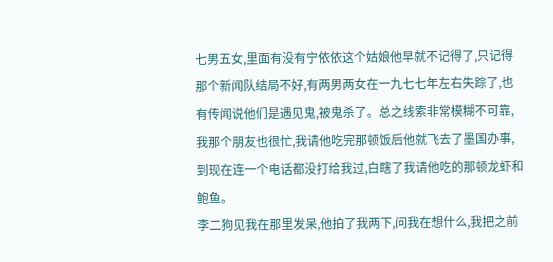七男五女,里面有没有宁依依这个姑娘他早就不记得了,只记得那个新闻队结局不好,有两男两女在一九七七年左右失踪了,也有传闻说他们是遇见鬼,被鬼杀了。总之线索非常模糊不可靠,我那个朋友也很忙,我请他吃完那顿饭后他就飞去了墨国办事,到现在连一个电话都没打给我过,白瞎了我请他吃的那顿龙虾和鲍鱼。
李二狗见我在那里发呆,他拍了我两下,问我在想什么,我把之前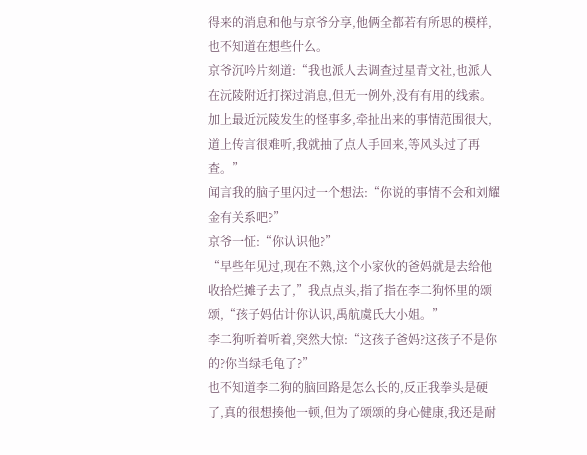得来的消息和他与京爷分享,他俩全都若有所思的模样,也不知道在想些什么。
京爷沉吟片刻道:“我也派人去调查过星青文社,也派人在沅陵附近打探过消息,但无一例外,没有有用的线索。加上最近沅陵发生的怪事多,牵扯出来的事情范围很大,道上传言很难听,我就抽了点人手回来,等风头过了再查。”
闻言我的脑子里闪过一个想法:“你说的事情不会和刘耀金有关系吧?”
京爷一怔:“你认识他?”
“早些年见过,现在不熟,这个小家伙的爸妈就是去给他收拾烂摊子去了,”我点点头,指了指在李二狗怀里的颂颂,“孩子妈估计你认识,禹航虞氏大小姐。”
李二狗听着听着,突然大惊:“这孩子爸妈?这孩子不是你的?你当绿毛龟了?”
也不知道李二狗的脑回路是怎么长的,反正我拳头是硬了,真的很想揍他一顿,但为了颂颂的身心健康,我还是耐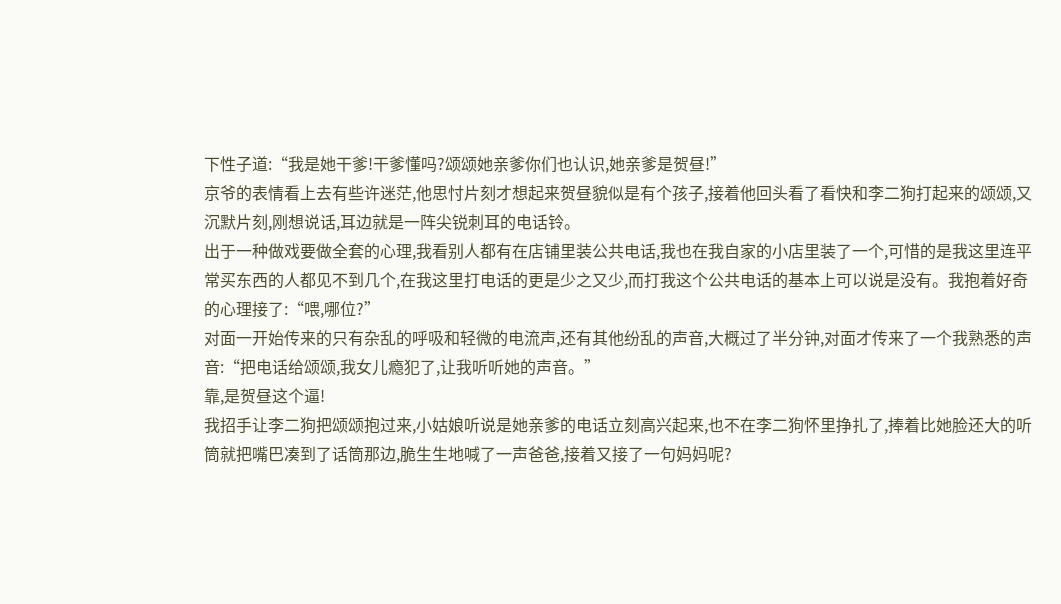下性子道:“我是她干爹!干爹懂吗?颂颂她亲爹你们也认识,她亲爹是贺昼!”
京爷的表情看上去有些许迷茫,他思忖片刻才想起来贺昼貌似是有个孩子,接着他回头看了看快和李二狗打起来的颂颂,又沉默片刻,刚想说话,耳边就是一阵尖锐刺耳的电话铃。
出于一种做戏要做全套的心理,我看别人都有在店铺里装公共电话,我也在我自家的小店里装了一个,可惜的是我这里连平常买东西的人都见不到几个,在我这里打电话的更是少之又少,而打我这个公共电话的基本上可以说是没有。我抱着好奇的心理接了:“喂,哪位?”
对面一开始传来的只有杂乱的呼吸和轻微的电流声,还有其他纷乱的声音,大概过了半分钟,对面才传来了一个我熟悉的声音:“把电话给颂颂,我女儿瘾犯了,让我听听她的声音。”
靠,是贺昼这个逼!
我招手让李二狗把颂颂抱过来,小姑娘听说是她亲爹的电话立刻高兴起来,也不在李二狗怀里挣扎了,捧着比她脸还大的听筒就把嘴巴凑到了话筒那边,脆生生地喊了一声爸爸,接着又接了一句妈妈呢?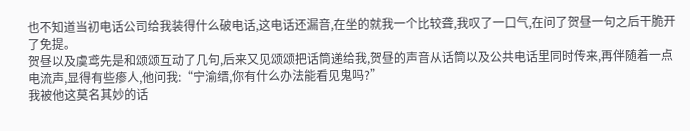也不知道当初电话公司给我装得什么破电话,这电话还漏音,在坐的就我一个比较聋,我叹了一口气,在问了贺昼一句之后干脆开了免提。
贺昼以及虞鸢先是和颂颂互动了几句,后来又见颂颂把话筒递给我,贺昼的声音从话筒以及公共电话里同时传来,再伴随着一点电流声,显得有些瘆人,他问我:“宁渝缙,你有什么办法能看见鬼吗?”
我被他这莫名其妙的话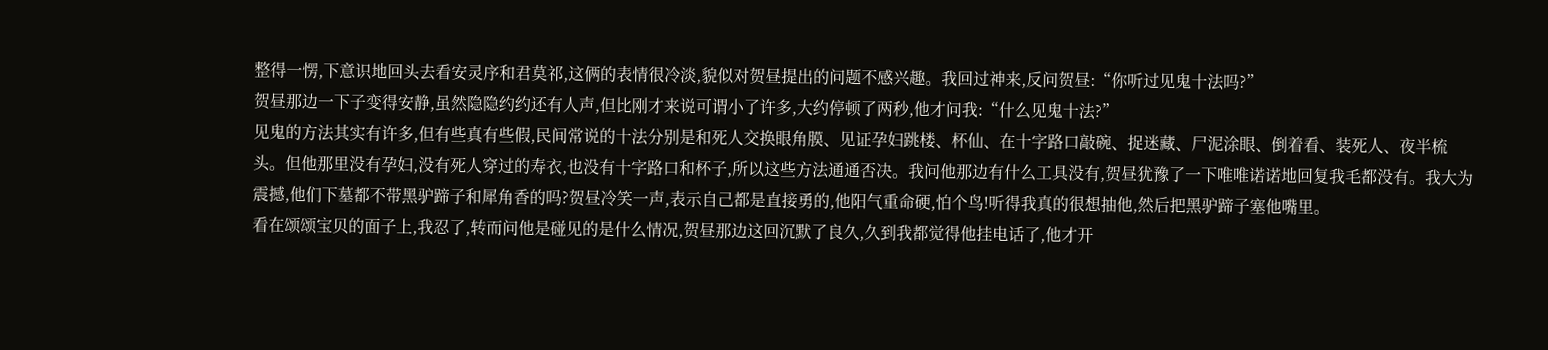整得一愣,下意识地回头去看安灵序和君莫祁,这俩的表情很冷淡,貌似对贺昼提出的问题不感兴趣。我回过神来,反问贺昼:“你听过见鬼十法吗?”
贺昼那边一下子变得安静,虽然隐隐约约还有人声,但比刚才来说可谓小了许多,大约停顿了两秒,他才问我:“什么见鬼十法?”
见鬼的方法其实有许多,但有些真有些假,民间常说的十法分别是和死人交换眼角膜、见证孕妇跳楼、杯仙、在十字路口敲碗、捉迷藏、尸泥涂眼、倒着看、装死人、夜半梳头。但他那里没有孕妇,没有死人穿过的寿衣,也没有十字路口和杯子,所以这些方法通通否决。我问他那边有什么工具没有,贺昼犹豫了一下唯唯诺诺地回复我毛都没有。我大为震撼,他们下墓都不带黑驴蹄子和犀角香的吗?贺昼冷笑一声,表示自己都是直接勇的,他阳气重命硬,怕个鸟!听得我真的很想抽他,然后把黑驴蹄子塞他嘴里。
看在颂颂宝贝的面子上,我忍了,转而问他是碰见的是什么情况,贺昼那边这回沉默了良久,久到我都觉得他挂电话了,他才开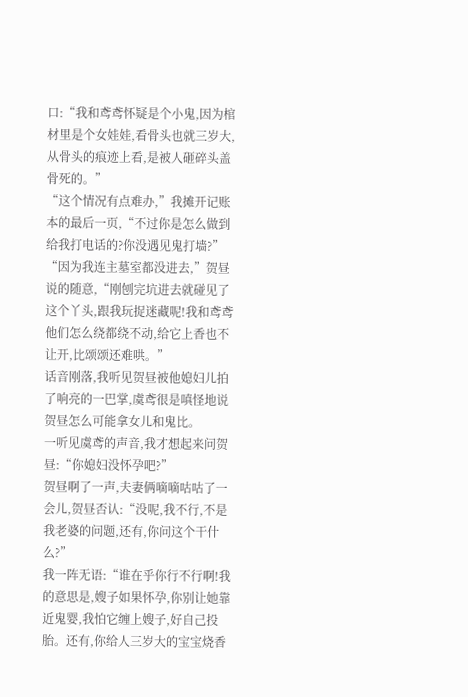口:“我和鸢鸢怀疑是个小鬼,因为棺材里是个女娃娃,看骨头也就三岁大,从骨头的痕迹上看,是被人砸碎头盖骨死的。”
“这个情况有点难办,”我摊开记账本的最后一页,“不过你是怎么做到给我打电话的?你没遇见鬼打墙?”
“因为我连主墓室都没进去,”贺昼说的随意,“刚刨完坑进去就碰见了这个丫头,跟我玩捉迷藏呢!我和鸢鸢他们怎么绕都绕不动,给它上香也不让开,比颂颂还难哄。”
话音刚落,我听见贺昼被他媳妇儿拍了响亮的一巴掌,虞鸢很是嗔怪地说贺昼怎么可能拿女儿和鬼比。
一听见虞鸢的声音,我才想起来问贺昼:“你媳妇没怀孕吧?”
贺昼啊了一声,夫妻俩嘀嘀咕咕了一会儿,贺昼否认:“没呢,我不行,不是我老婆的问题,还有,你问这个干什么?”
我一阵无语:“谁在乎你行不行啊!我的意思是,嫂子如果怀孕,你别让她靠近鬼婴,我怕它缠上嫂子,好自己投胎。还有,你给人三岁大的宝宝烧香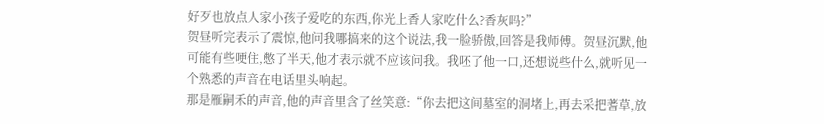好歹也放点人家小孩子爱吃的东西,你光上香人家吃什么?香灰吗?”
贺昼听完表示了震惊,他问我哪搞来的这个说法,我一脸骄傲,回答是我师傅。贺昼沉默,他可能有些哽住,憋了半天,他才表示就不应该问我。我呸了他一口,还想说些什么,就听见一个熟悉的声音在电话里头响起。
那是雁嗣禾的声音,他的声音里含了丝笑意:“你去把这间墓室的洞堵上,再去采把蓍草,放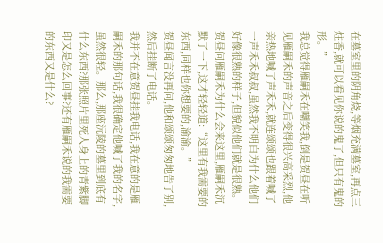在墓室里的阴角烧,等烟充满墓室,再点三炷香,就可以看见你说的鬼了,但只有鬼的形。”
我总觉得雁嗣禾在嘲笑我,倒是贺昼在听见雁嗣禾的声音之后变得很兴高采烈,他亲热地喊了声禾禾,就连颂颂也跟着喊了一声禾禾叔叔,虽然我不明白为什么他们好像很熟的样子,但貌似他们就是很熟。
贺昼问雁嗣禾为什么会来这里,雁嗣禾沉默了一下,这才轻轻道:“这里有我需要的东西,同样也你想要的,渝渝。”
贺昼闻言没再问,他和颂颂匆匆地告了别,然后挂断了电话。
我并不在意贺昼挂我电话,我在意的是雁嗣禾的那句话,我很确定他喊了我的名字,虽然很轻。那么,那座沅陵的墓里到底有什么东西?那张照片里死人身上的青紫脚印又是怎么回事?还有雁嗣禾说的我需要的东西又是什么?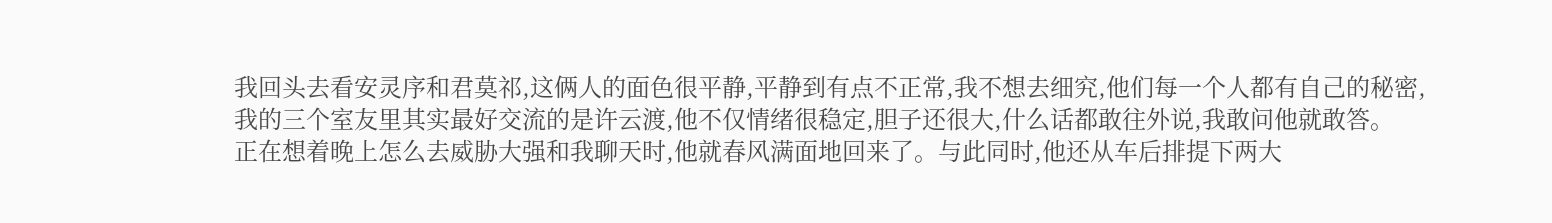我回头去看安灵序和君莫祁,这俩人的面色很平静,平静到有点不正常,我不想去细究,他们每一个人都有自己的秘密,我的三个室友里其实最好交流的是许云渡,他不仅情绪很稳定,胆子还很大,什么话都敢往外说,我敢问他就敢答。
正在想着晚上怎么去威胁大强和我聊天时,他就春风满面地回来了。与此同时,他还从车后排提下两大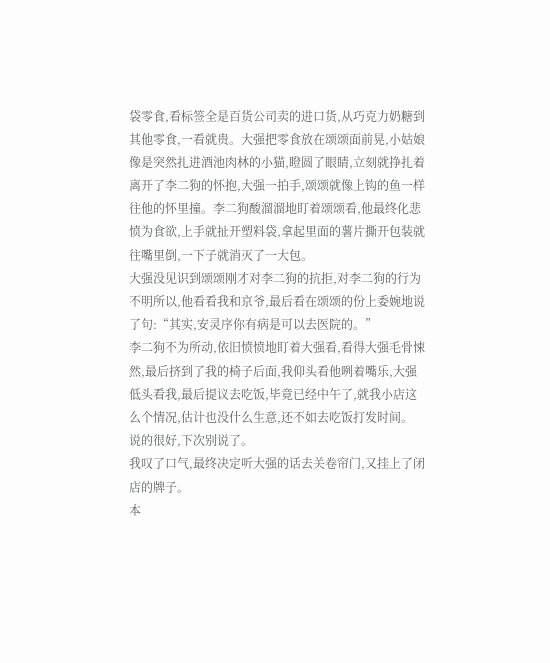袋零食,看标签全是百货公司卖的进口货,从巧克力奶糖到其他零食,一看就贵。大强把零食放在颂颂面前晃,小姑娘像是突然扎进酒池肉林的小猫,瞪圆了眼睛,立刻就挣扎着离开了李二狗的怀抱,大强一拍手,颂颂就像上钩的鱼一样往他的怀里撞。李二狗酸溜溜地盯着颂颂看,他最终化悲愤为食欲,上手就扯开塑料袋,拿起里面的薯片撕开包装就往嘴里倒,一下子就消灭了一大包。
大强没见识到颂颂刚才对李二狗的抗拒,对李二狗的行为不明所以,他看看我和京爷,最后看在颂颂的份上委婉地说了句:“其实,安灵序你有病是可以去医院的。”
李二狗不为所动,依旧愤愤地盯着大强看,看得大强毛骨悚然,最后挤到了我的椅子后面,我仰头看他咧着嘴乐,大强低头看我,最后提议去吃饭,毕竟已经中午了,就我小店这么个情况,估计也没什么生意,还不如去吃饭打发时间。
说的很好,下次别说了。
我叹了口气,最终决定听大强的话去关卷帘门,又挂上了闭店的牌子。
本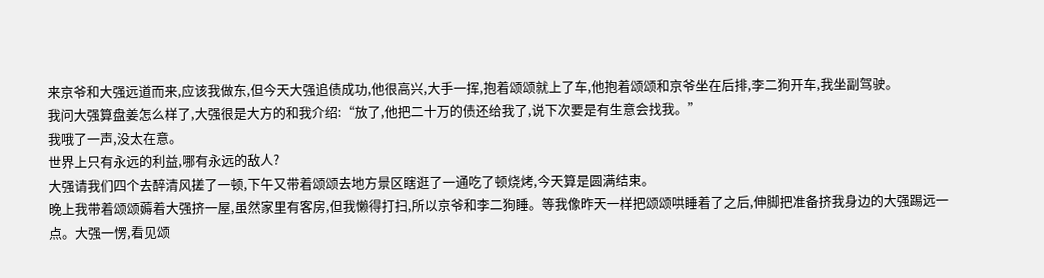来京爷和大强远道而来,应该我做东,但今天大强追债成功,他很高兴,大手一挥,抱着颂颂就上了车,他抱着颂颂和京爷坐在后排,李二狗开车,我坐副驾驶。
我问大强算盘姜怎么样了,大强很是大方的和我介绍:“放了,他把二十万的债还给我了,说下次要是有生意会找我。”
我哦了一声,没太在意。
世界上只有永远的利益,哪有永远的敌人?
大强请我们四个去醉清风搓了一顿,下午又带着颂颂去地方景区瞎逛了一通吃了顿烧烤,今天算是圆满结束。
晚上我带着颂颂薅着大强挤一屋,虽然家里有客房,但我懒得打扫,所以京爷和李二狗睡。等我像昨天一样把颂颂哄睡着了之后,伸脚把准备挤我身边的大强踢远一点。大强一愣,看见颂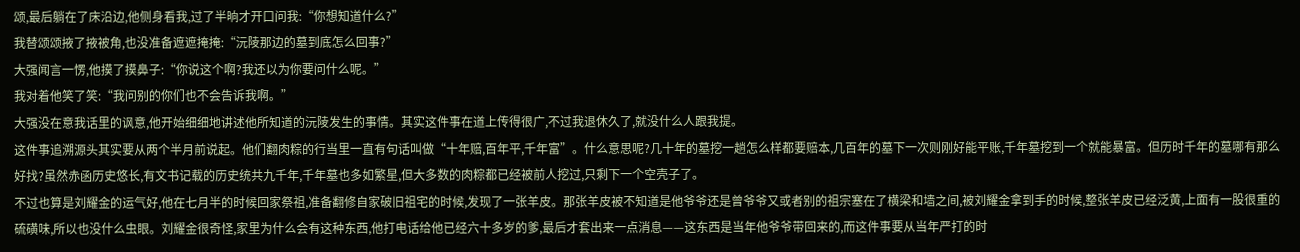颂,最后躺在了床沿边,他侧身看我,过了半晌才开口问我:“你想知道什么?”
我替颂颂掖了掖被角,也没准备遮遮掩掩:“沅陵那边的墓到底怎么回事?”
大强闻言一愣,他摸了摸鼻子:“你说这个啊?我还以为你要问什么呢。”
我对着他笑了笑:“我问别的你们也不会告诉我啊。”
大强没在意我话里的讽意,他开始细细地讲述他所知道的沅陵发生的事情。其实这件事在道上传得很广,不过我退休久了,就没什么人跟我提。
这件事追溯源头其实要从两个半月前说起。他们翻肉粽的行当里一直有句话叫做“十年赔,百年平,千年富”。什么意思呢?几十年的墓挖一趟怎么样都要赔本,几百年的墓下一次则刚好能平账,千年墓挖到一个就能暴富。但历时千年的墓哪有那么好找?虽然赤函历史悠长,有文书记载的历史统共九千年,千年墓也多如繁星,但大多数的肉粽都已经被前人挖过,只剩下一个空壳子了。
不过也算是刘耀金的运气好,他在七月半的时候回家祭祖,准备翻修自家破旧祖宅的时候,发现了一张羊皮。那张羊皮被不知道是他爷爷还是曾爷爷又或者别的祖宗塞在了横梁和墙之间,被刘耀金拿到手的时候,整张羊皮已经泛黄,上面有一股很重的硫磺味,所以也没什么虫眼。刘耀金很奇怪,家里为什么会有这种东西,他打电话给他已经六十多岁的爹,最后才套出来一点消息——这东西是当年他爷爷带回来的,而这件事要从当年严打的时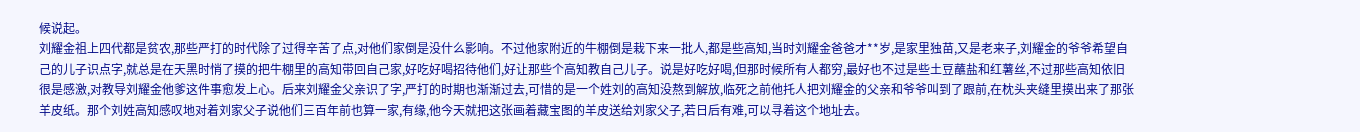候说起。
刘耀金祖上四代都是贫农,那些严打的时代除了过得辛苦了点,对他们家倒是没什么影响。不过他家附近的牛棚倒是栽下来一批人,都是些高知,当时刘耀金爸爸才**岁,是家里独苗,又是老来子,刘耀金的爷爷希望自己的儿子识点字,就总是在天黑时悄了摸的把牛棚里的高知带回自己家,好吃好喝招待他们,好让那些个高知教自己儿子。说是好吃好喝,但那时候所有人都穷,最好也不过是些土豆蘸盐和红薯丝,不过那些高知依旧很是感激,对教导刘耀金他爹这件事愈发上心。后来刘耀金父亲识了字,严打的时期也渐渐过去,可惜的是一个姓刘的高知没熬到解放,临死之前他托人把刘耀金的父亲和爷爷叫到了跟前,在枕头夹缝里摸出来了那张羊皮纸。那个刘姓高知感叹地对着刘家父子说他们三百年前也算一家,有缘,他今天就把这张画着藏宝图的羊皮送给刘家父子,若日后有难,可以寻着这个地址去。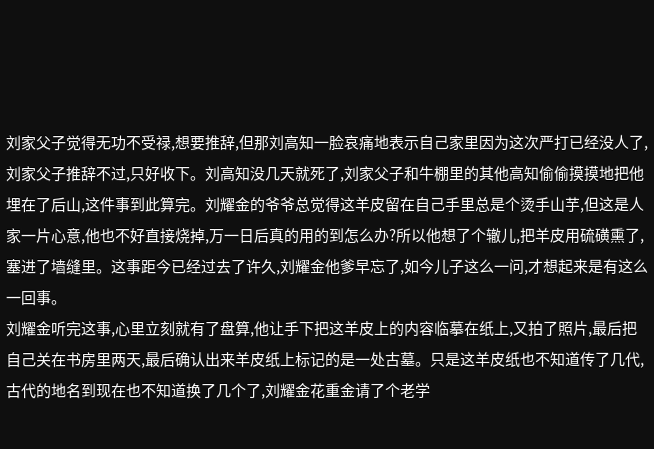刘家父子觉得无功不受禄,想要推辞,但那刘高知一脸哀痛地表示自己家里因为这次严打已经没人了,刘家父子推辞不过,只好收下。刘高知没几天就死了,刘家父子和牛棚里的其他高知偷偷摸摸地把他埋在了后山,这件事到此算完。刘耀金的爷爷总觉得这羊皮留在自己手里总是个烫手山芋,但这是人家一片心意,他也不好直接烧掉,万一日后真的用的到怎么办?所以他想了个辙儿,把羊皮用硫磺熏了,塞进了墙缝里。这事距今已经过去了许久,刘耀金他爹早忘了,如今儿子这么一问,才想起来是有这么一回事。
刘耀金听完这事,心里立刻就有了盘算,他让手下把这羊皮上的内容临摹在纸上,又拍了照片,最后把自己关在书房里两天,最后确认出来羊皮纸上标记的是一处古墓。只是这羊皮纸也不知道传了几代,古代的地名到现在也不知道换了几个了,刘耀金花重金请了个老学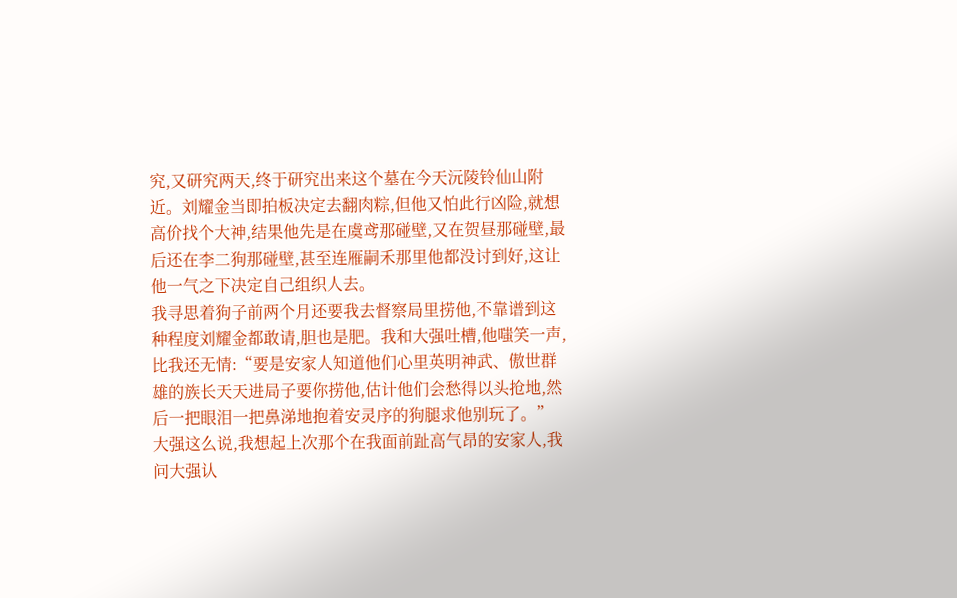究,又研究两天,终于研究出来这个墓在今天沅陵铃仙山附近。刘耀金当即拍板决定去翻肉粽,但他又怕此行凶险,就想高价找个大神,结果他先是在虞鸢那碰壁,又在贺昼那碰壁,最后还在李二狗那碰壁,甚至连雁嗣禾那里他都没讨到好,这让他一气之下决定自己组织人去。
我寻思着狗子前两个月还要我去督察局里捞他,不靠谱到这种程度刘耀金都敢请,胆也是肥。我和大强吐槽,他嗤笑一声,比我还无情:“要是安家人知道他们心里英明神武、傲世群雄的族长天天进局子要你捞他,估计他们会愁得以头抢地,然后一把眼泪一把鼻涕地抱着安灵序的狗腿求他别玩了。”
大强这么说,我想起上次那个在我面前趾高气昂的安家人,我问大强认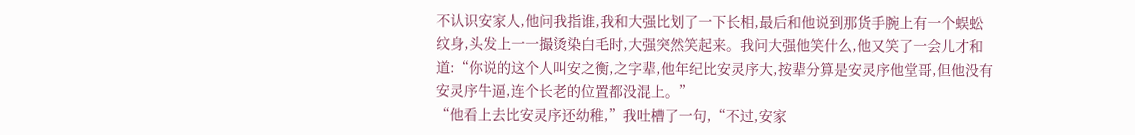不认识安家人,他问我指谁,我和大强比划了一下长相,最后和他说到那货手腕上有一个蜈蚣纹身,头发上一一撮烫染白毛时,大强突然笑起来。我问大强他笑什么,他又笑了一会儿才和道:“你说的这个人叫安之衡,之字辈,他年纪比安灵序大,按辈分算是安灵序他堂哥,但他没有安灵序牛逼,连个长老的位置都没混上。”
“他看上去比安灵序还幼稚,”我吐槽了一句,“不过,安家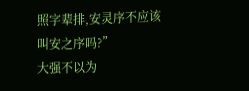照字辈排,安灵序不应该叫安之序吗?”
大强不以为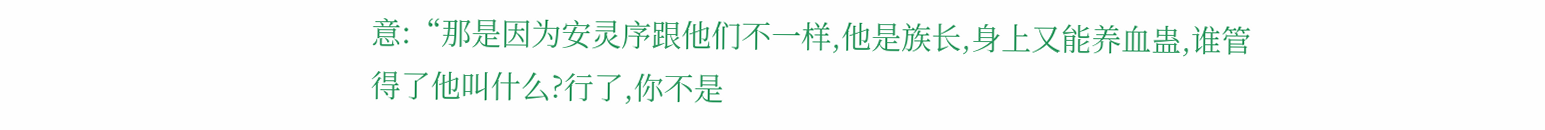意:“那是因为安灵序跟他们不一样,他是族长,身上又能养血蛊,谁管得了他叫什么?行了,你不是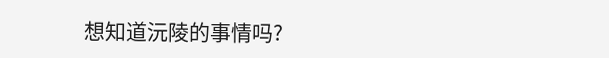想知道沅陵的事情吗?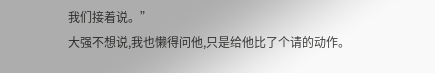我们接着说。”
大强不想说,我也懒得问他,只是给他比了个请的动作。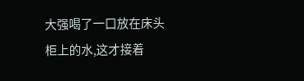大强喝了一口放在床头柜上的水,这才接着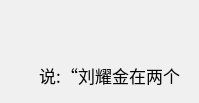说:“刘耀金在两个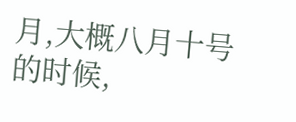月,大概八月十号的时候,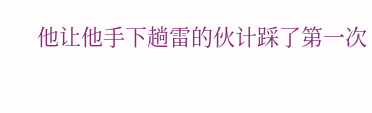他让他手下趟雷的伙计踩了第一次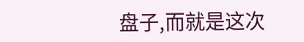盘子,而就是这次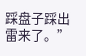踩盘子踩出雷来了。”